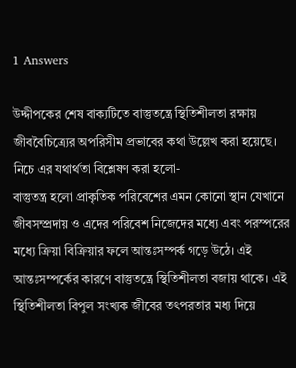1 Answers

উদ্দীপকের শেষ বাক্যটিতে বাস্তুতন্ত্রে স্থিতিশীলতা রক্ষায় জীববৈচিত্র্যের অপরিসীম প্রভাবের কথা উল্লেখ করা হয়েছে। নিচে এর যথার্থতা বিশ্লেষণ করা হলো-
বাস্তুতন্ত্র হলো প্রাকৃতিক পরিবেশের এমন কোনো স্থান যেখানে জীবসম্প্রদায় ও এদের পরিবেশ নিজেদের মধ্যে এবং পরস্পরের মধ্যে ক্রিয়া বিক্রিয়ার ফলে আন্তঃসম্পর্ক গড়ে উঠে। এই আন্তঃসম্পর্কের কারণে বাস্তুতন্ত্রে স্থিতিশীলতা বজায় থাকে। এই স্থিতিশীলতা বিপুল সংখ্যক জীবের তৎপরতার মধ্য দিয়ে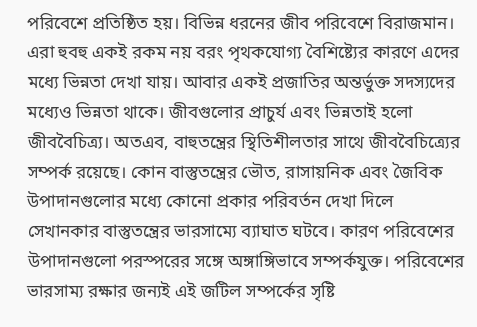পরিবেশে প্রতিষ্ঠিত হয়। বিভিন্ন ধরনের জীব পরিবেশে বিরাজমান। এরা হুবহু একই রকম নয় বরং পৃথকযোগ্য বৈশিষ্ট্যের কারণে এদের মধ্যে ভিন্নতা দেখা যায়। আবার একই প্রজাতির অন্তর্ভুক্ত সদস্যদের মধ্যেও ভিন্নতা থাকে। জীবগুলোর প্রাচুর্য এবং ভিন্নতাই হলো জীববৈচিত্র্য। অতএব, বাহুতন্ত্রের স্থিতিশীলতার সাথে জীববৈচিত্র্যের সম্পর্ক রয়েছে। কোন বাস্তুতন্ত্রের ভৌত, রাসায়নিক এবং জৈবিক উপাদানগুলোর মধ্যে কোনো প্রকার পরিবর্তন দেখা দিলে সেখানকার বাস্তুতন্ত্রের ভারসাম্যে ব্যাঘাত ঘটবে। কারণ পরিবেশের উপাদানগুলো পরস্পরের সঙ্গে অঙ্গাঙ্গিভাবে সম্পর্কযুক্ত। পরিবেশের ভারসাম্য রক্ষার জন্যই এই জটিল সম্পর্কের সৃষ্টি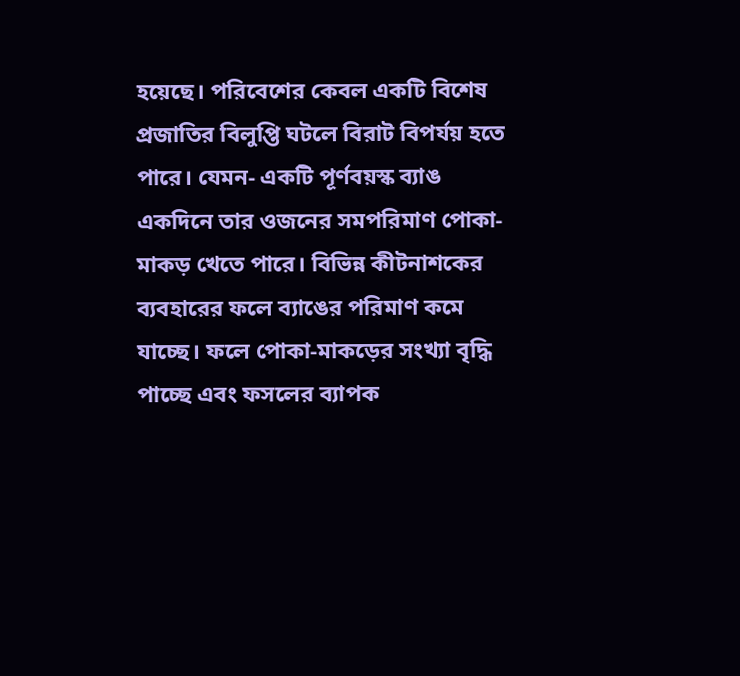হয়েছে। পরিবেশের কেবল একটি বিশেষ প্রজাতির বিলুপ্তি ঘটলে বিরাট বিপর্যয় হতে পারে। যেমন- একটি পূর্ণবয়স্ক ব্যাঙ একদিনে তার ওজনের সমপরিমাণ পোকা-মাকড় খেতে পারে। বিভিন্ন কীটনাশকের ব্যবহারের ফলে ব্যাঙের পরিমাণ কমে যাচ্ছে। ফলে পোকা-মাকড়ের সংখ্যা বৃদ্ধি পাচ্ছে এবং ফসলের ব্যাপক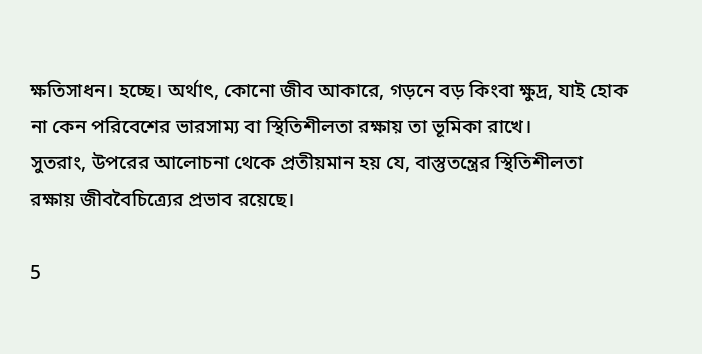ক্ষতিসাধন। হচ্ছে। অর্থাৎ, কোনো জীব আকারে, গড়নে বড় কিংবা ক্ষুদ্র, যাই হোক না কেন পরিবেশের ভারসাম্য বা স্থিতিশীলতা রক্ষায় তা ভূমিকা রাখে।
সুতরাং, উপরের আলোচনা থেকে প্রতীয়মান হয় যে, বাস্তুতন্ত্রের স্থিতিশীলতা রক্ষায় জীববৈচিত্র্যের প্রভাব রয়েছে।

5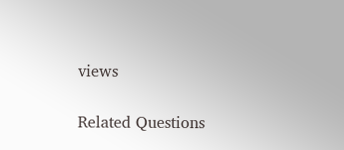views

Related Questions